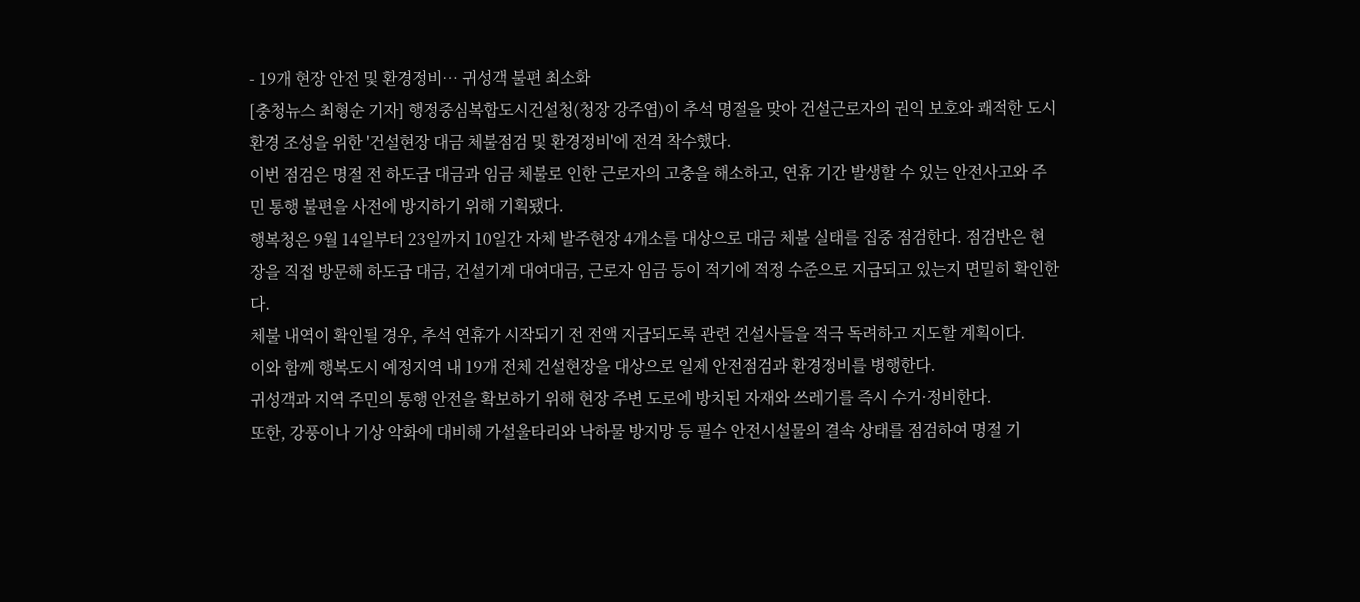- 19개 현장 안전 및 환경정비… 귀성객 불편 최소화
[충청뉴스 최형순 기자] 행정중심복합도시건설청(청장 강주엽)이 추석 명절을 맞아 건설근로자의 권익 보호와 쾌적한 도시환경 조성을 위한 '건설현장 대금 체불점검 및 환경정비'에 전격 착수했다.
이번 점검은 명절 전 하도급 대금과 임금 체불로 인한 근로자의 고충을 해소하고, 연휴 기간 발생할 수 있는 안전사고와 주민 통행 불편을 사전에 방지하기 위해 기획됐다.
행복청은 9월 14일부터 23일까지 10일간 자체 발주현장 4개소를 대상으로 대금 체불 실태를 집중 점검한다. 점검반은 현장을 직접 방문해 하도급 대금, 건설기계 대여대금, 근로자 임금 등이 적기에 적정 수준으로 지급되고 있는지 면밀히 확인한다.
체불 내역이 확인될 경우, 추석 연휴가 시작되기 전 전액 지급되도록 관련 건설사들을 적극 독려하고 지도할 계획이다.
이와 함께 행복도시 예정지역 내 19개 전체 건설현장을 대상으로 일제 안전점검과 환경정비를 병행한다.
귀성객과 지역 주민의 통행 안전을 확보하기 위해 현장 주변 도로에 방치된 자재와 쓰레기를 즉시 수거·정비한다.
또한, 강풍이나 기상 악화에 대비해 가설울타리와 낙하물 방지망 등 필수 안전시설물의 결속 상태를 점검하여 명절 기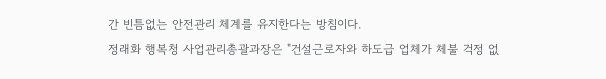간 빈틈없는 안전관리 체계를 유지한다는 방침이다.
정래화 행복청 사업관리총괄과장은 "건설근로자와 하도급 업체가 체불 걱정 없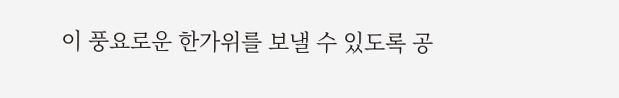이 풍요로운 한가위를 보낼 수 있도록 공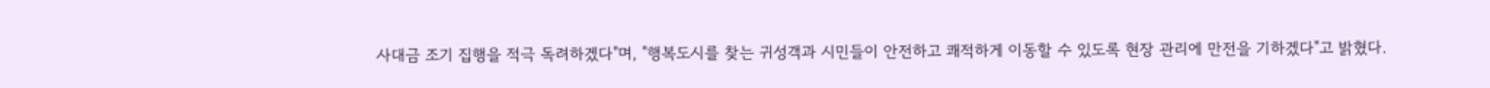사대금 조기 집행을 적극 독려하겠다"며, "행복도시를 찾는 귀성객과 시민들이 안전하고 쾌적하게 이동할 수 있도록 현장 관리에 만전을 기하겠다"고 밝혔다.